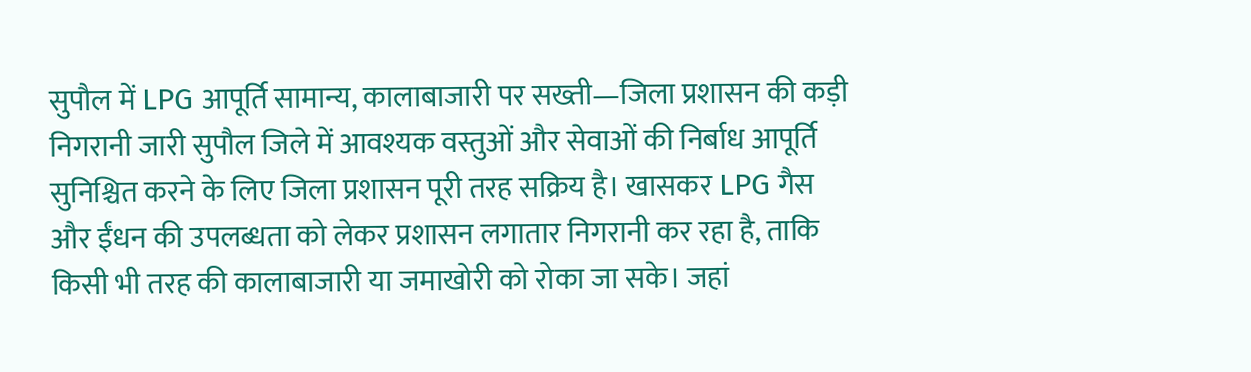सुपौल में LPG आपूर्ति सामान्य, कालाबाजारी पर सख्ती—जिला प्रशासन की कड़ी निगरानी जारी सुपौल जिले में आवश्यक वस्तुओं और सेवाओं की निर्बाध आपूर्ति सुनिश्चित करने के लिए जिला प्रशासन पूरी तरह सक्रिय है। खासकर LPG गैस और ईंधन की उपलब्धता को लेकर प्रशासन लगातार निगरानी कर रहा है, ताकि किसी भी तरह की कालाबाजारी या जमाखोरी को रोका जा सके। जहां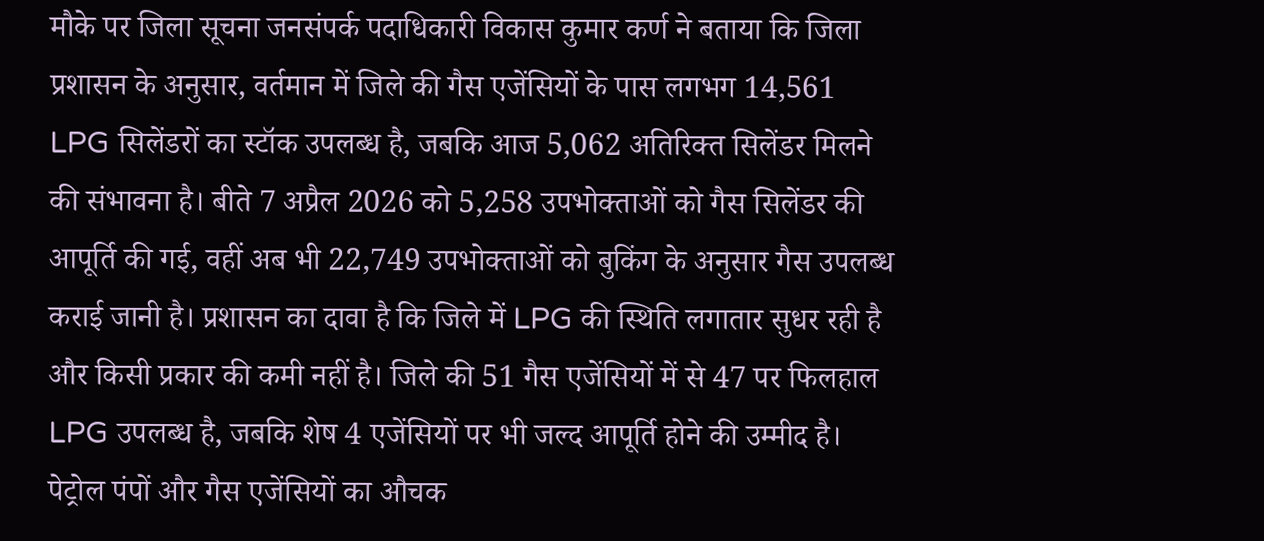मौके पर जिला सूचना जनसंपर्क पदाधिकारी विकास कुमार कर्ण ने बताया कि जिला प्रशासन के अनुसार, वर्तमान में जिले की गैस एजेंसियों के पास लगभग 14,561 LPG सिलेंडरों का स्टॉक उपलब्ध है, जबकि आज 5,062 अतिरिक्त सिलेंडर मिलने की संभावना है। बीते 7 अप्रैल 2026 को 5,258 उपभोक्ताओं को गैस सिलेंडर की आपूर्ति की गई, वहीं अब भी 22,749 उपभोक्ताओं को बुकिंग के अनुसार गैस उपलब्ध कराई जानी है। प्रशासन का दावा है कि जिले में LPG की स्थिति लगातार सुधर रही है और किसी प्रकार की कमी नहीं है। जिले की 51 गैस एजेंसियों में से 47 पर फिलहाल LPG उपलब्ध है, जबकि शेष 4 एजेंसियों पर भी जल्द आपूर्ति होने की उम्मीद है। पेट्रोल पंपों और गैस एजेंसियों का औचक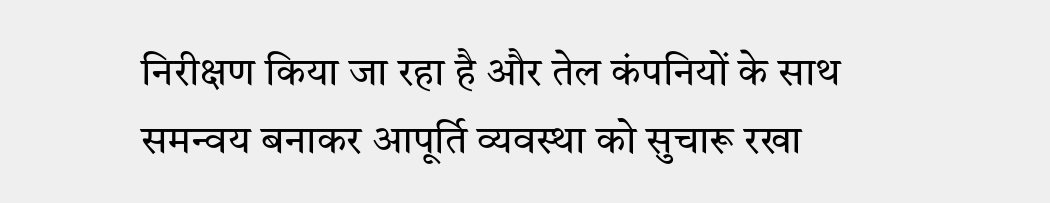निरीक्षण किया जा रहा है और तेल कंपनियों के साथ समन्वय बनाकर आपूर्ति व्यवस्था को सुचारू रखा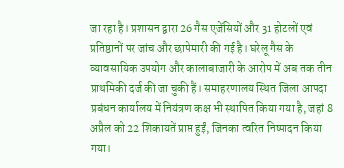जा रहा है। प्रशासन द्वारा 26 गैस एजेंसियों और 31 होटलों एवं प्रतिष्ठानों पर जांच और छापेमारी की गई है। घरेलू गैस के व्यावसायिक उपयोग और कालाबाजारी के आरोप में अब तक तीन प्राथमिकी दर्ज की जा चुकी हैं। समाहरणालय स्थित जिला आपदा प्रबंधन कार्यालय में नियंत्रण कक्ष भी स्थापित किया गया है, जहां 8 अप्रैल को 22 शिकायतें प्राप्त हुईं, जिनका त्वरित निष्पादन किया गया।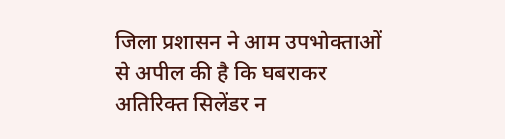जिला प्रशासन ने आम उपभोक्ताओं से अपील की है कि घबराकर अतिरिक्त सिलेंडर न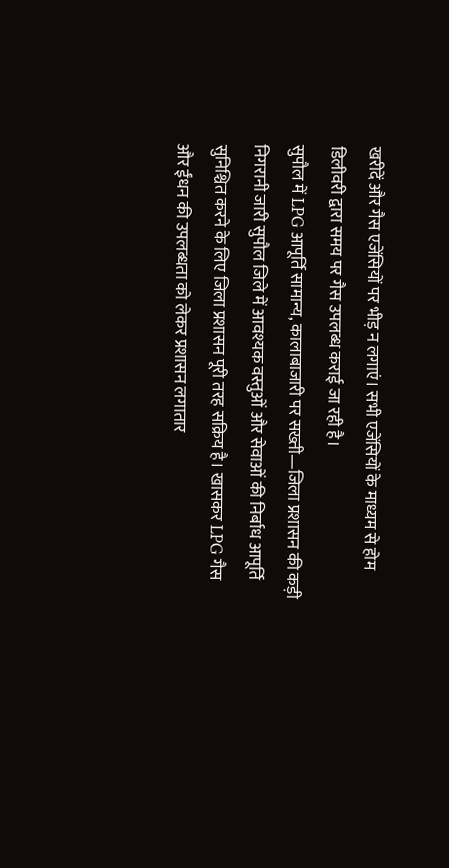खरीदें और गैस एजेंसियों पर भीड़ न लगाएं। सभी एजेंसियों के माध्यम से होम डिलीवरी द्वारा समय पर गैस उपलब्ध कराई जा रही है।
सुपौल में LPG आपूर्ति सामान्य, कालाबाजारी पर सख्ती—जिला प्रशासन की कड़ी निगरानी जारी सुपौल जिले में आवश्यक वस्तुओं और सेवाओं की निर्बाध आपूर्ति सुनिश्चित करने के लिए जिला प्रशासन पूरी तरह सक्रिय है। खासकर LPG गैस और ईंधन की उपलब्धता को लेकर प्रशासन लगातार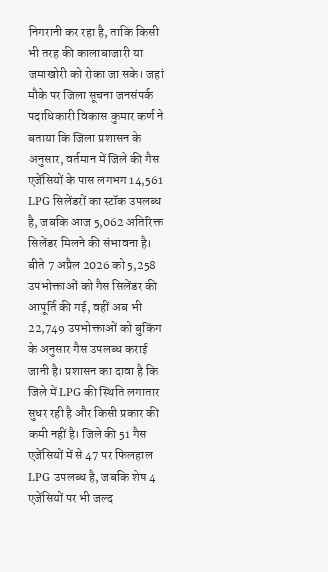निगरानी कर रहा है, ताकि किसी भी तरह की कालाबाजारी या जमाखोरी को रोका जा सके। जहां मौके पर जिला सूचना जनसंपर्क पदाधिकारी विकास कुमार कर्ण ने बताया कि जिला प्रशासन के अनुसार, वर्तमान में जिले की गैस एजेंसियों के पास लगभग 14,561 LPG सिलेंडरों का स्टॉक उपलब्ध है, जबकि आज 5,062 अतिरिक्त सिलेंडर मिलने की संभावना है। बीते 7 अप्रैल 2026 को 5,258 उपभोक्ताओं को गैस सिलेंडर की आपूर्ति की गई, वहीं अब भी 22,749 उपभोक्ताओं को बुकिंग के अनुसार गैस उपलब्ध कराई जानी है। प्रशासन का दावा है कि जिले में LPG की स्थिति लगातार सुधर रही है और किसी प्रकार की कमी नहीं है। जिले की 51 गैस एजेंसियों में से 47 पर फिलहाल LPG उपलब्ध है, जबकि शेष 4 एजेंसियों पर भी जल्द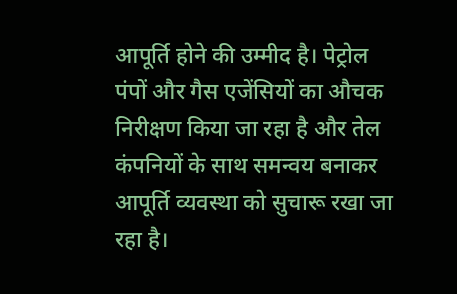आपूर्ति होने की उम्मीद है। पेट्रोल पंपों और गैस एजेंसियों का औचक निरीक्षण किया जा रहा है और तेल कंपनियों के साथ समन्वय बनाकर आपूर्ति व्यवस्था को सुचारू रखा जा रहा है।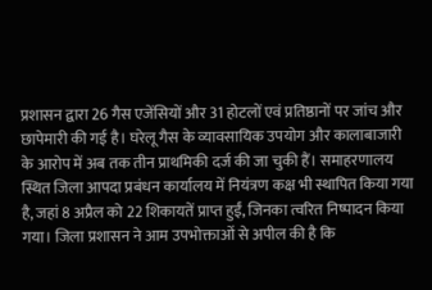प्रशासन द्वारा 26 गैस एजेंसियों और 31 होटलों एवं प्रतिष्ठानों पर जांच और छापेमारी की गई है। घरेलू गैस के व्यावसायिक उपयोग और कालाबाजारी के आरोप में अब तक तीन प्राथमिकी दर्ज की जा चुकी हैं। समाहरणालय स्थित जिला आपदा प्रबंधन कार्यालय में नियंत्रण कक्ष भी स्थापित किया गया है, जहां 8 अप्रैल को 22 शिकायतें प्राप्त हुईं, जिनका त्वरित निष्पादन किया गया। जिला प्रशासन ने आम उपभोक्ताओं से अपील की है कि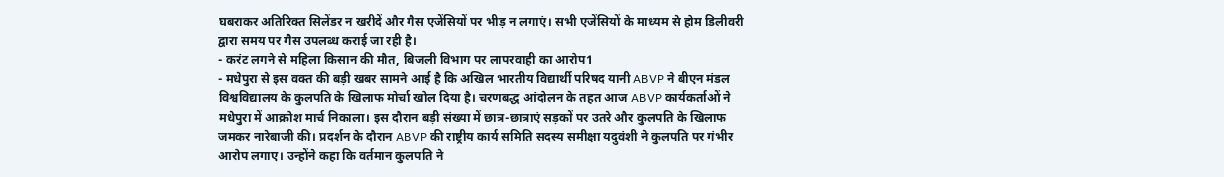घबराकर अतिरिक्त सिलेंडर न खरीदें और गैस एजेंसियों पर भीड़ न लगाएं। सभी एजेंसियों के माध्यम से होम डिलीवरी द्वारा समय पर गैस उपलब्ध कराई जा रही है।
- करंट लगने से महिला किसान की मौत, बिजली विभाग पर लापरवाही का आरोप1
- मधेपुरा से इस वक्त की बड़ी खबर सामने आई है कि अखिल भारतीय विद्यार्थी परिषद यानी ABVP ने बीएन मंडल विश्वविद्यालय के कुलपति के खिलाफ मोर्चा खोल दिया है। चरणबद्ध आंदोलन के तहत आज ABVP कार्यकर्ताओं ने मधेपुरा में आक्रोश मार्च निकाला। इस दौरान बड़ी संख्या में छात्र-छात्राएं सड़कों पर उतरे और कुलपति के खिलाफ जमकर नारेबाजी की। प्रदर्शन के दौरान ABVP की राष्ट्रीय कार्य समिति सदस्य समीक्षा यदुवंशी ने कुलपति पर गंभीर आरोप लगाए। उन्होंने कहा कि वर्तमान कुलपति ने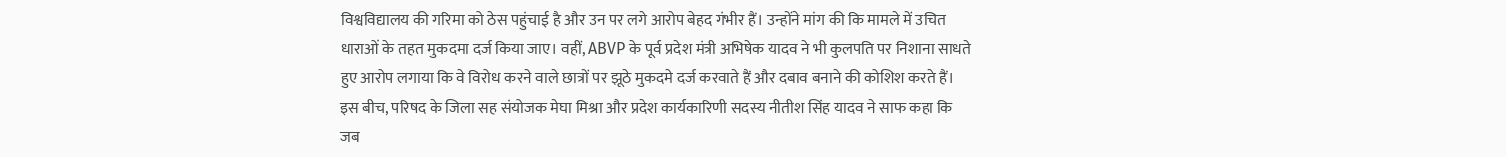विश्वविद्यालय की गरिमा को ठेस पहुंचाई है और उन पर लगे आरोप बेहद गंभीर हैं। उन्होंने मांग की कि मामले में उचित धाराओं के तहत मुकदमा दर्ज किया जाए। वहीं, ABVP के पूर्व प्रदेश मंत्री अभिषेक यादव ने भी कुलपति पर निशाना साधते हुए आरोप लगाया कि वे विरोध करने वाले छात्रों पर झूठे मुकदमे दर्ज करवाते हैं और दबाव बनाने की कोशिश करते हैं। इस बीच, परिषद के जिला सह संयोजक मेघा मिश्रा और प्रदेश कार्यकारिणी सदस्य नीतीश सिंह यादव ने साफ कहा कि जब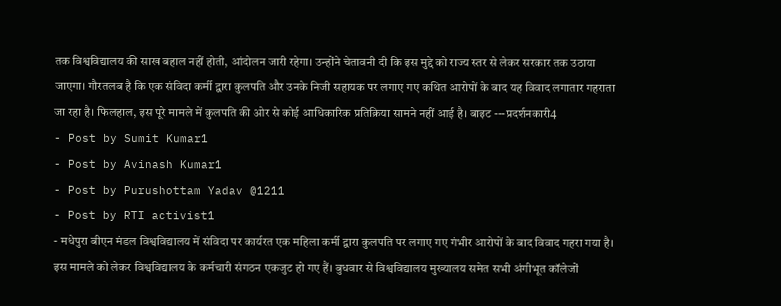तक विश्वविद्यालय की साख बहाल नहीं होती, आंदोलन जारी रहेगा। उन्होंने चेतावनी दी कि इस मुद्दे को राज्य स्तर से लेकर सरकार तक उठाया जाएगा। गौरतलब है कि एक संविदा कर्मी द्वारा कुलपति और उनके निजी सहायक पर लगाए गए कथित आरोपों के बाद यह विवाद लगातार गहराता जा रहा है। फिलहाल, इस पूरे मामले में कुलपति की ओर से कोई आधिकारिक प्रतिक्रिया सामने नहीं आई है। बाइट ---प्रदर्शनकारी4
- Post by Sumit Kumar1
- Post by Avinash Kumar1
- Post by Purushottam Yadav @1211
- Post by RTI activist1
- मधेपुरा बीएन मंडल विश्वविद्यालय में संविदा पर कार्यरत एक महिला कर्मी द्वारा कुलपति पर लगाए गए गंभीर आरोपों के बाद विवाद गहरा गया है। इस मामले को लेकर विश्वविद्यालय के कर्मचारी संगठन एकजुट हो गए हैं। बुधवार से विश्वविद्यालय मुख्यालय समेत सभी अंगीभूत कॉलेजों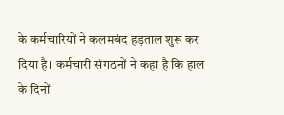के कर्मचारियों ने कलमबंद हड़ताल शुरू कर दिया है। कर्मचारी संगठनों ने कहा है कि हाल के दिनों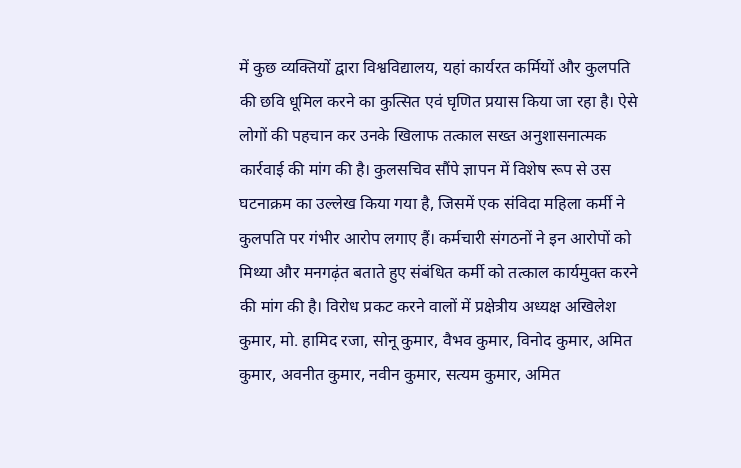में कुछ व्यक्तियों द्वारा विश्वविद्यालय, यहां कार्यरत कर्मियों और कुलपति की छवि धूमिल करने का कुत्सित एवं घृणित प्रयास किया जा रहा है। ऐसे लोगों की पहचान कर उनके खिलाफ तत्काल सख्त अनुशासनात्मक कार्रवाई की मांग की है। कुलसचिव सौंपे ज्ञापन में विशेष रूप से उस घटनाक्रम का उल्लेख किया गया है, जिसमें एक संविदा महिला कर्मी ने कुलपति पर गंभीर आरोप लगाए हैं। कर्मचारी संगठनों ने इन आरोपों को मिथ्या और मनगढ़ंत बताते हुए संबंधित कर्मी को तत्काल कार्यमुक्त करने की मांग की है। विरोध प्रकट करने वालों में प्रक्षेत्रीय अध्यक्ष अखिलेश कुमार, मो. हामिद रजा, सोनू कुमार, वैभव कुमार, विनोद कुमार, अमित कुमार, अवनीत कुमार, नवीन कुमार, सत्यम कुमार, अमित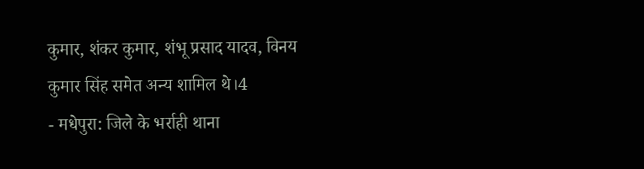कुमार, शंकर कुमार, शंभू प्रसाद यादव, विनय कुमार सिंह समेत अन्य शामिल थे।4
- मधेपुरा: जिले के भर्राही थाना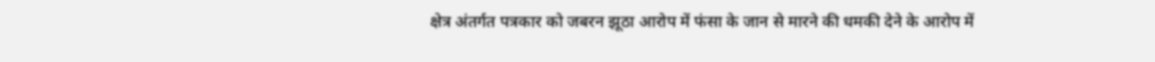क्षेत्र अंतर्गत पत्रकार को जबरन झूठा आरोप में फंसा के जान से मारने की धमकी देने के आरोप में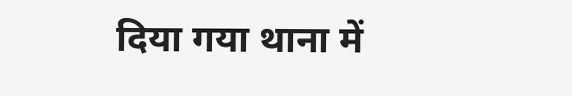दिया गया थाना में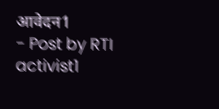आवेदन1
- Post by RTI activist1